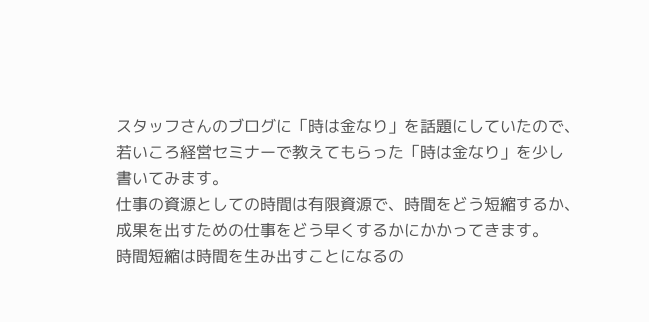スタッフさんのブログに「時は金なり」を話題にしていたので、
若いころ経営セミナーで教えてもらった「時は金なり」を少し
書いてみます。
仕事の資源としての時間は有限資源で、時間をどう短縮するか、
成果を出すための仕事をどう早くするかにかかってきます。
時間短縮は時間を生み出すことになるの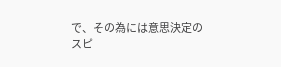で、その為には意思決定の
スピ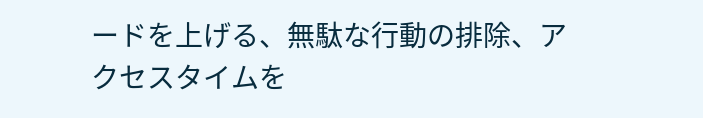ードを上げる、無駄な行動の排除、アクセスタイムを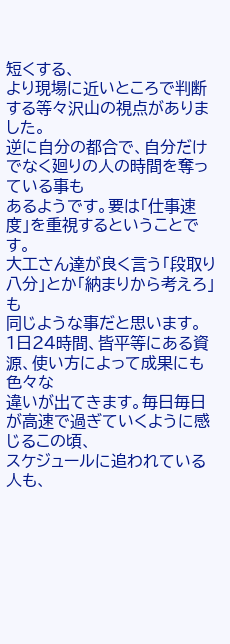短くする、
より現場に近いところで判断する等々沢山の視点がありました。
逆に自分の都合で、自分だけでなく廻りの人の時間を奪っている事も
あるようです。要は「仕事速度」を重視するということです。
大工さん達が良く言う「段取り八分」とか「納まりから考えろ」も
同じような事だと思います。
1日24時間、皆平等にある資源、使い方によって成果にも色々な
違いが出てきます。毎日毎日が高速で過ぎていくように感じるこの頃、
スケジュールに追われている人も、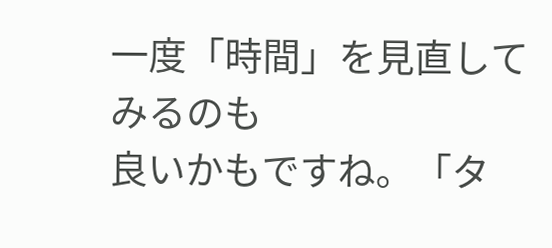一度「時間」を見直してみるのも
良いかもですね。「タ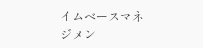イムベースマネジメン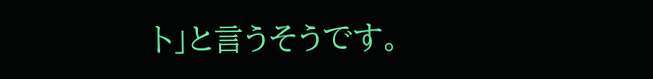ト」と言うそうです。